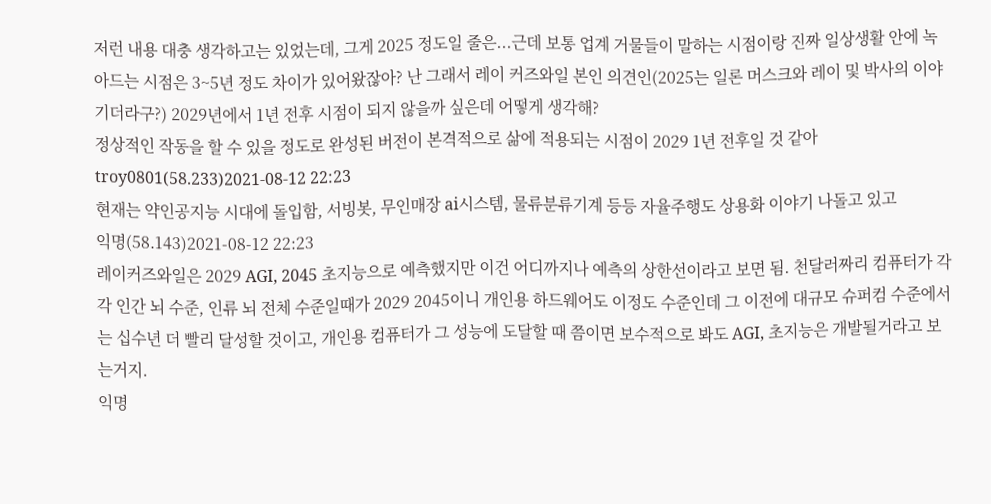저런 내용 대충 생각하고는 있었는데, 그게 2025 정도일 줄은...근데 보통 업계 거물들이 말하는 시점이랑 진짜 일상생활 안에 녹아드는 시점은 3~5년 정도 차이가 있어왔잖아? 난 그래서 레이 커즈와일 본인 의견인(2025는 일론 머스크와 레이 및 박사의 이야기더라구?) 2029년에서 1년 전후 시점이 되지 않을까 싶은데 어떻게 생각해?
정상적인 작동을 할 수 있을 정도로 완성된 버전이 본격적으로 삶에 적용되는 시점이 2029 1년 전후일 것 같아
troy0801(58.233)2021-08-12 22:23
현재는 약인공지능 시대에 돌입함, 서빙봇, 무인매장 ai시스템, 물류분류기계 등등 자율주행도 상용화 이야기 나돌고 있고
익명(58.143)2021-08-12 22:23
레이커즈와일은 2029 AGI, 2045 초지능으로 예측했지만 이건 어디까지나 예측의 상한선이라고 보면 됨. 천달러짜리 컴퓨터가 각각 인간 뇌 수준, 인류 뇌 전체 수준일때가 2029 2045이니 개인용 하드웨어도 이정도 수준인데 그 이전에 대규모 슈퍼컴 수준에서는 십수년 더 빨리 달성할 것이고, 개인용 컴퓨터가 그 성능에 도달할 때 쯤이면 보수적으로 봐도 AGI, 초지능은 개발될거라고 보는거지.
익명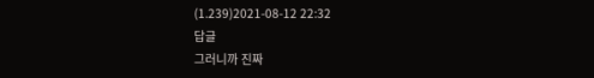(1.239)2021-08-12 22:32
답글
그러니까 진짜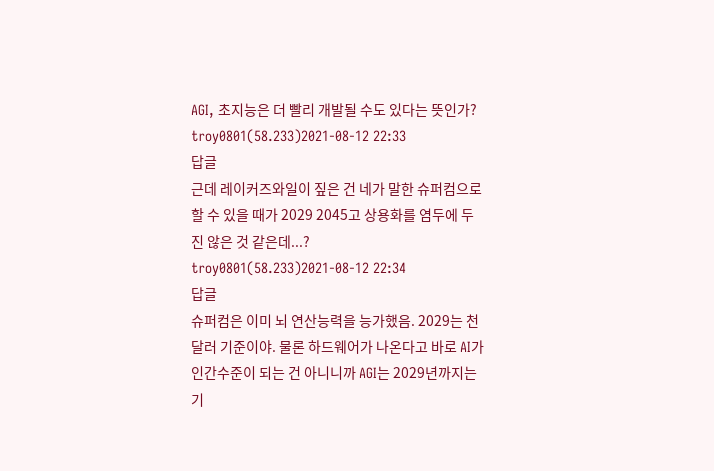AGI, 초지능은 더 빨리 개발될 수도 있다는 뜻인가?
troy0801(58.233)2021-08-12 22:33
답글
근데 레이커즈와일이 짚은 건 네가 말한 슈퍼컴으로 할 수 있을 때가 2029 2045고 상용화를 염두에 두진 않은 것 같은데...?
troy0801(58.233)2021-08-12 22:34
답글
슈퍼컴은 이미 뇌 연산능력을 능가했음. 2029는 천달러 기준이야. 물론 하드웨어가 나온다고 바로 AI가 인간수준이 되는 건 아니니까 AGI는 2029년까지는 기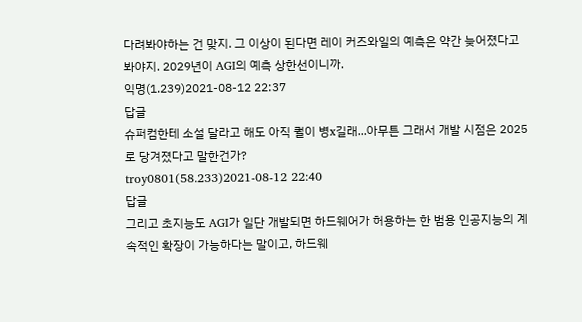다려봐야하는 건 맞지. 그 이상이 된다면 레이 커즈와일의 예측은 약간 늦어졌다고 봐야지. 2029년이 AGI의 예측 상한선이니까.
익명(1.239)2021-08-12 22:37
답글
슈퍼컴한테 소설 달라고 해도 아직 퀄이 병x길래...아무튼 그래서 개발 시점은 2025로 당겨졌다고 말한건가?
troy0801(58.233)2021-08-12 22:40
답글
그리고 초지능도 AGI가 일단 개발되면 하드웨어가 허용하는 한 범용 인공지능의 계속적인 확장이 가능하다는 말이고, 하드웨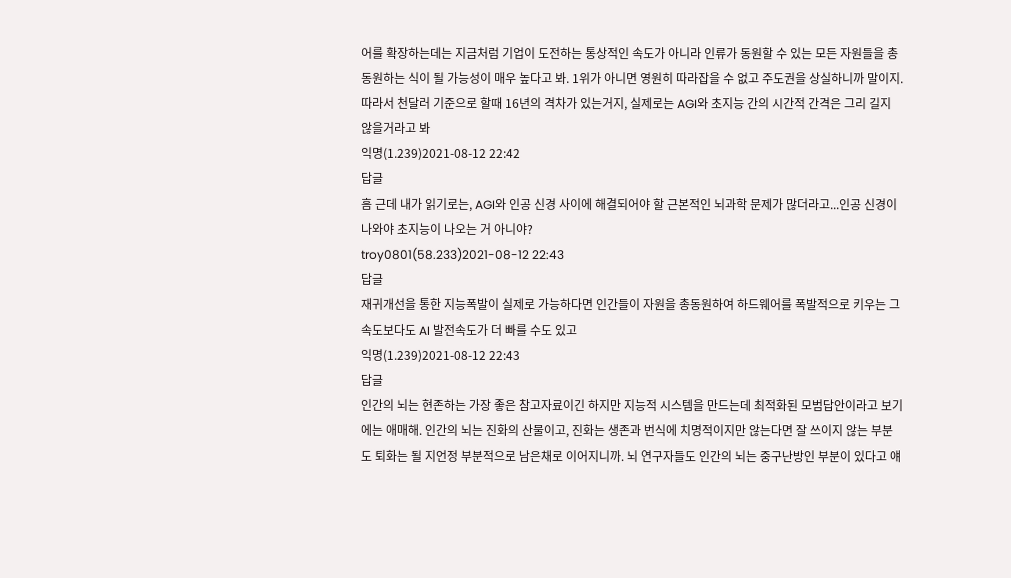어를 확장하는데는 지금처럼 기업이 도전하는 통상적인 속도가 아니라 인류가 동원할 수 있는 모든 자원들을 총동원하는 식이 될 가능성이 매우 높다고 봐. 1위가 아니면 영원히 따라잡을 수 없고 주도권을 상실하니까 말이지. 따라서 천달러 기준으로 할때 16년의 격차가 있는거지, 실제로는 AGI와 초지능 간의 시간적 간격은 그리 길지 않을거라고 봐
익명(1.239)2021-08-12 22:42
답글
흠 근데 내가 읽기로는, AGI와 인공 신경 사이에 해결되어야 할 근본적인 뇌과학 문제가 많더라고...인공 신경이 나와야 초지능이 나오는 거 아니야?
troy0801(58.233)2021-08-12 22:43
답글
재귀개선을 통한 지능폭발이 실제로 가능하다면 인간들이 자원을 총동원하여 하드웨어를 폭발적으로 키우는 그 속도보다도 AI 발전속도가 더 빠를 수도 있고
익명(1.239)2021-08-12 22:43
답글
인간의 뇌는 현존하는 가장 좋은 참고자료이긴 하지만 지능적 시스템을 만드는데 최적화된 모범답안이라고 보기에는 애매해. 인간의 뇌는 진화의 산물이고, 진화는 생존과 번식에 치명적이지만 않는다면 잘 쓰이지 않는 부분도 퇴화는 될 지언정 부분적으로 남은채로 이어지니까. 뇌 연구자들도 인간의 뇌는 중구난방인 부분이 있다고 얘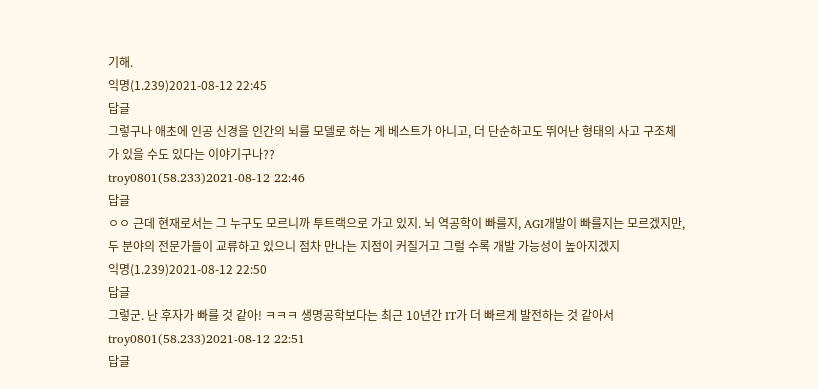기해.
익명(1.239)2021-08-12 22:45
답글
그렇구나 애초에 인공 신경을 인간의 뇌를 모델로 하는 게 베스트가 아니고, 더 단순하고도 뛰어난 형태의 사고 구조체가 있을 수도 있다는 이야기구나??
troy0801(58.233)2021-08-12 22:46
답글
ㅇㅇ 근데 현재로서는 그 누구도 모르니까 투트랙으로 가고 있지. 뇌 역공학이 빠를지, AGI개발이 빠를지는 모르겠지만, 두 분야의 전문가들이 교류하고 있으니 점차 만나는 지점이 커질거고 그럴 수록 개발 가능성이 높아지겠지
익명(1.239)2021-08-12 22:50
답글
그렇군. 난 후자가 빠를 것 같아! ㅋㅋㅋ 생명공학보다는 최근 10년간 IT가 더 빠르게 발전하는 것 같아서
troy0801(58.233)2021-08-12 22:51
답글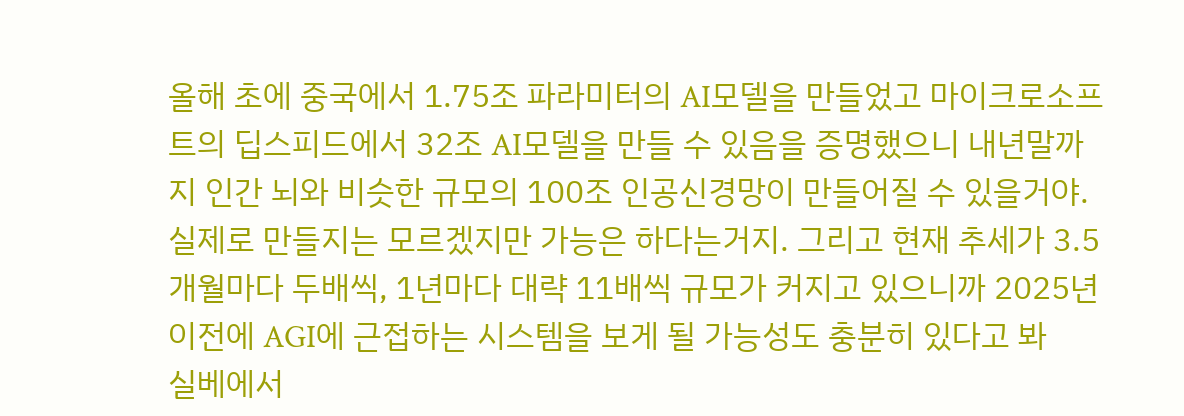올해 초에 중국에서 1.75조 파라미터의 AI모델을 만들었고 마이크로소프트의 딥스피드에서 32조 AI모델을 만들 수 있음을 증명했으니 내년말까지 인간 뇌와 비슷한 규모의 100조 인공신경망이 만들어질 수 있을거야. 실제로 만들지는 모르겠지만 가능은 하다는거지. 그리고 현재 추세가 3.5개월마다 두배씩, 1년마다 대략 11배씩 규모가 커지고 있으니까 2025년 이전에 AGI에 근접하는 시스템을 보게 될 가능성도 충분히 있다고 봐
실베에서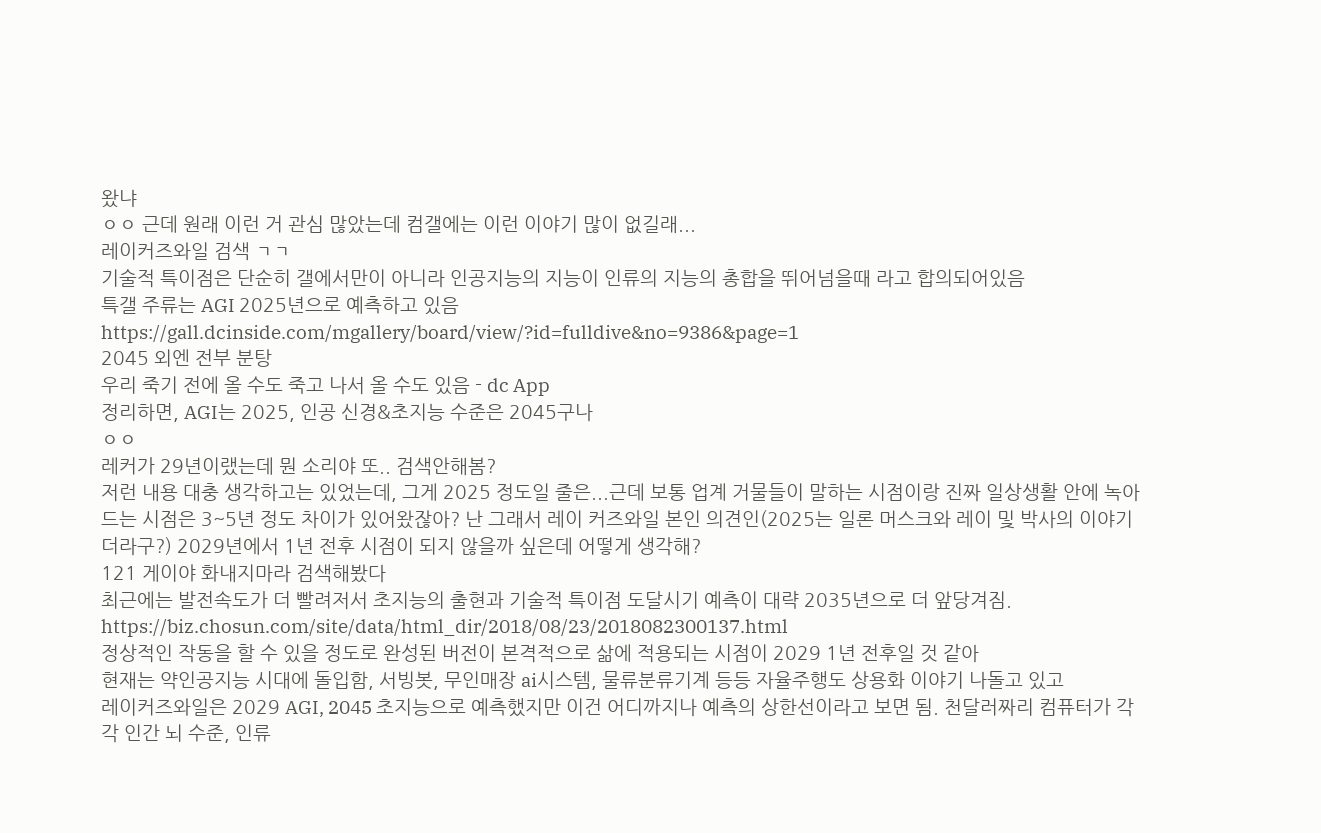왔냐
ㅇㅇ 근데 원래 이런 거 관심 많았는데 컴갤에는 이런 이야기 많이 없길래...
레이커즈와일 검색 ㄱㄱ
기술적 특이점은 단순히 갤에서만이 아니라 인공지능의 지능이 인류의 지능의 총합을 뛰어넘을때 라고 합의되어있음
특갤 주류는 AGI 2025년으로 예측하고 있음
https://gall.dcinside.com/mgallery/board/view/?id=fulldive&no=9386&page=1
2045 외엔 전부 분탕
우리 죽기 전에 올 수도 죽고 나서 올 수도 있음 - dc App
정리하면, AGI는 2025, 인공 신경&초지능 수준은 2045구나
ㅇㅇ
레커가 29년이랬는데 뭔 소리야 또.. 검색안해봄?
저런 내용 대충 생각하고는 있었는데, 그게 2025 정도일 줄은...근데 보통 업계 거물들이 말하는 시점이랑 진짜 일상생활 안에 녹아드는 시점은 3~5년 정도 차이가 있어왔잖아? 난 그래서 레이 커즈와일 본인 의견인(2025는 일론 머스크와 레이 및 박사의 이야기더라구?) 2029년에서 1년 전후 시점이 되지 않을까 싶은데 어떻게 생각해?
121 게이야 화내지마라 검색해봤다
최근에는 발전속도가 더 빨려저서 초지능의 출현과 기술적 특이점 도달시기 예측이 대략 2035년으로 더 앞당겨짐.
https://biz.chosun.com/site/data/html_dir/2018/08/23/2018082300137.html
정상적인 작동을 할 수 있을 정도로 완성된 버전이 본격적으로 삶에 적용되는 시점이 2029 1년 전후일 것 같아
현재는 약인공지능 시대에 돌입함, 서빙봇, 무인매장 ai시스템, 물류분류기계 등등 자율주행도 상용화 이야기 나돌고 있고
레이커즈와일은 2029 AGI, 2045 초지능으로 예측했지만 이건 어디까지나 예측의 상한선이라고 보면 됨. 천달러짜리 컴퓨터가 각각 인간 뇌 수준, 인류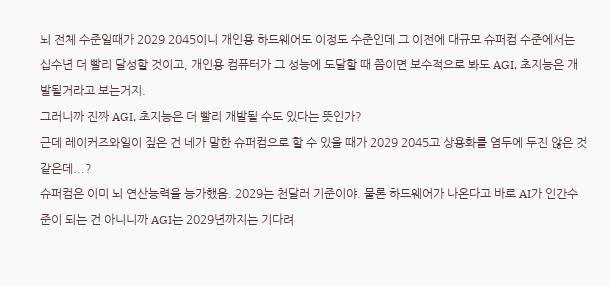뇌 전체 수준일때가 2029 2045이니 개인용 하드웨어도 이정도 수준인데 그 이전에 대규모 슈퍼컴 수준에서는 십수년 더 빨리 달성할 것이고, 개인용 컴퓨터가 그 성능에 도달할 때 쯤이면 보수적으로 봐도 AGI, 초지능은 개발될거라고 보는거지.
그러니까 진짜 AGI, 초지능은 더 빨리 개발될 수도 있다는 뜻인가?
근데 레이커즈와일이 짚은 건 네가 말한 슈퍼컴으로 할 수 있을 때가 2029 2045고 상용화를 염두에 두진 않은 것 같은데...?
슈퍼컴은 이미 뇌 연산능력을 능가했음. 2029는 천달러 기준이야. 물론 하드웨어가 나온다고 바로 AI가 인간수준이 되는 건 아니니까 AGI는 2029년까지는 기다려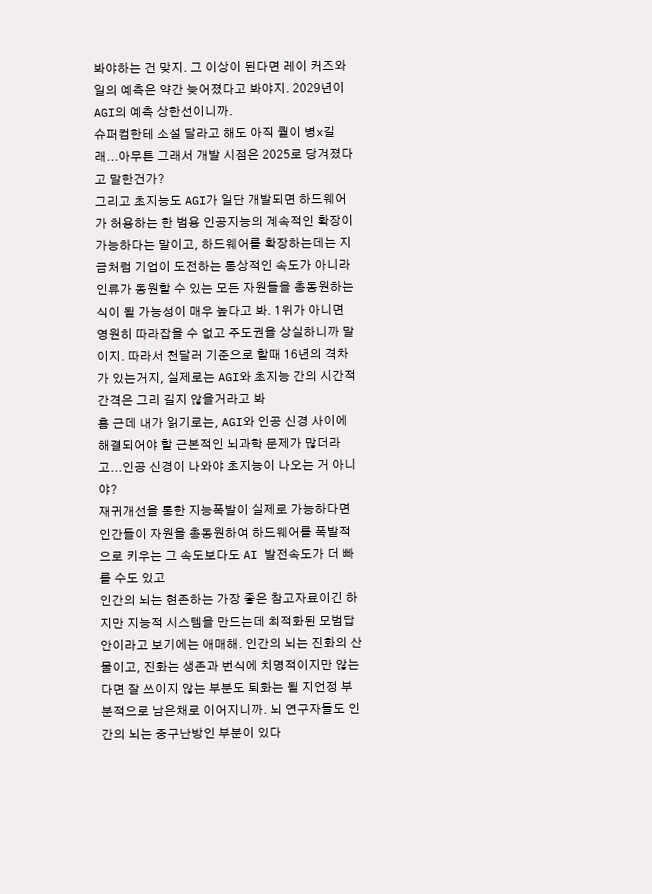봐야하는 건 맞지. 그 이상이 된다면 레이 커즈와일의 예측은 약간 늦어졌다고 봐야지. 2029년이 AGI의 예측 상한선이니까.
슈퍼컴한테 소설 달라고 해도 아직 퀄이 병x길래...아무튼 그래서 개발 시점은 2025로 당겨졌다고 말한건가?
그리고 초지능도 AGI가 일단 개발되면 하드웨어가 허용하는 한 범용 인공지능의 계속적인 확장이 가능하다는 말이고, 하드웨어를 확장하는데는 지금처럼 기업이 도전하는 통상적인 속도가 아니라 인류가 동원할 수 있는 모든 자원들을 총동원하는 식이 될 가능성이 매우 높다고 봐. 1위가 아니면 영원히 따라잡을 수 없고 주도권을 상실하니까 말이지. 따라서 천달러 기준으로 할때 16년의 격차가 있는거지, 실제로는 AGI와 초지능 간의 시간적 간격은 그리 길지 않을거라고 봐
흠 근데 내가 읽기로는, AGI와 인공 신경 사이에 해결되어야 할 근본적인 뇌과학 문제가 많더라고...인공 신경이 나와야 초지능이 나오는 거 아니야?
재귀개선을 통한 지능폭발이 실제로 가능하다면 인간들이 자원을 총동원하여 하드웨어를 폭발적으로 키우는 그 속도보다도 AI 발전속도가 더 빠를 수도 있고
인간의 뇌는 현존하는 가장 좋은 참고자료이긴 하지만 지능적 시스템을 만드는데 최적화된 모범답안이라고 보기에는 애매해. 인간의 뇌는 진화의 산물이고, 진화는 생존과 번식에 치명적이지만 않는다면 잘 쓰이지 않는 부분도 퇴화는 될 지언정 부분적으로 남은채로 이어지니까. 뇌 연구자들도 인간의 뇌는 중구난방인 부분이 있다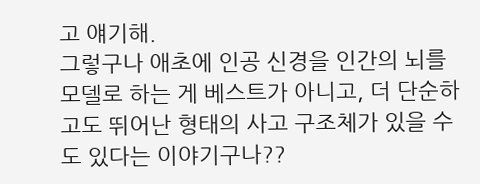고 얘기해.
그렇구나 애초에 인공 신경을 인간의 뇌를 모델로 하는 게 베스트가 아니고, 더 단순하고도 뛰어난 형태의 사고 구조체가 있을 수도 있다는 이야기구나??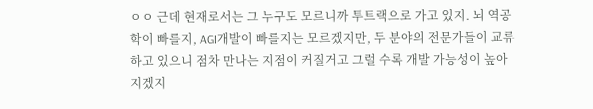ㅇㅇ 근데 현재로서는 그 누구도 모르니까 투트랙으로 가고 있지. 뇌 역공학이 빠를지, AGI개발이 빠를지는 모르겠지만, 두 분야의 전문가들이 교류하고 있으니 점차 만나는 지점이 커질거고 그럴 수록 개발 가능성이 높아지겠지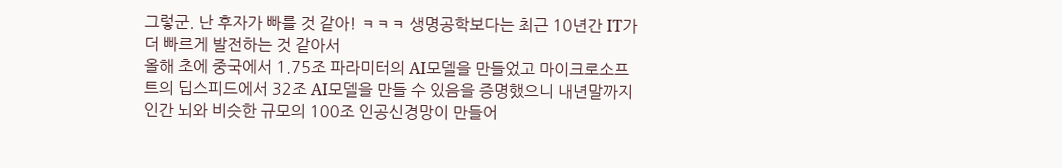그렇군. 난 후자가 빠를 것 같아! ㅋㅋㅋ 생명공학보다는 최근 10년간 IT가 더 빠르게 발전하는 것 같아서
올해 초에 중국에서 1.75조 파라미터의 AI모델을 만들었고 마이크로소프트의 딥스피드에서 32조 AI모델을 만들 수 있음을 증명했으니 내년말까지 인간 뇌와 비슷한 규모의 100조 인공신경망이 만들어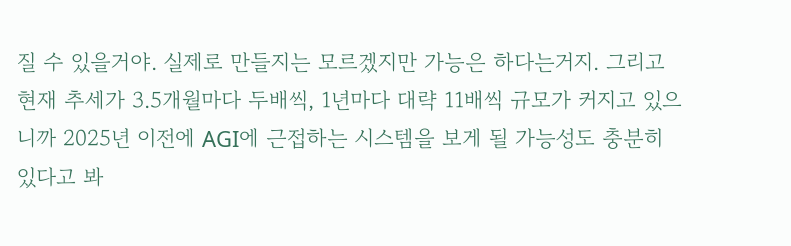질 수 있을거야. 실제로 만들지는 모르겠지만 가능은 하다는거지. 그리고 현재 추세가 3.5개월마다 두배씩, 1년마다 대략 11배씩 규모가 커지고 있으니까 2025년 이전에 AGI에 근접하는 시스템을 보게 될 가능성도 충분히 있다고 봐